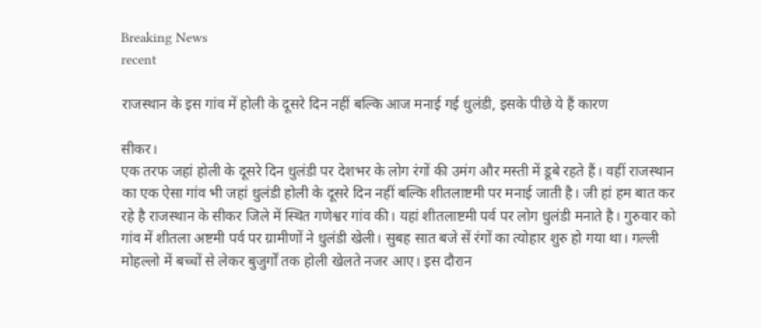Breaking News
recent

राजस्थान के इस गांव में होली के दूसरे दिन नहीं बल्कि आज मनाई गई धुलंडी, इसके पीछे ये हैं कारण

सीकर।
एक तरफ जहां होली के दूसरे दिन धुलंडी पर देशभर के लोग रंगों की उमंग और मस्ती में डूबे रहते हैं। वहीं राजस्थान का एक ऐसा गांव भी जहां धुलंडी होली के दूसरे दिन नहीं बल्कि शीतलाष्टमी पर मनाई जाती है। जी हां हम बात कर रहे है राजस्थान के सीकर जिले में स्थित गणेश्वर गांव की। यहां शीतलाष्टमी पर्व पर लोग धुलंडी मनाते है। गुरुवार को गांव में शीतला अष्टमी पर्व पर ग्रामीणों ने धुलंडी खेली। सुबह सात बजे सें रंगों का त्योहार शुरु हो गया था। गल्ली मोहल्लो में बच्चों से लेकर बुजुर्गों तक होली खेलते नजर आए। इस दौरान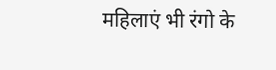महिलाएं भी रंगो के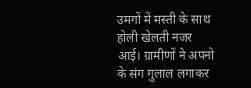उमगों में मस्ती के साथ होली खेलती नजर आई। ग्रामीणों ने अपनो के संग गुलाल लगाकर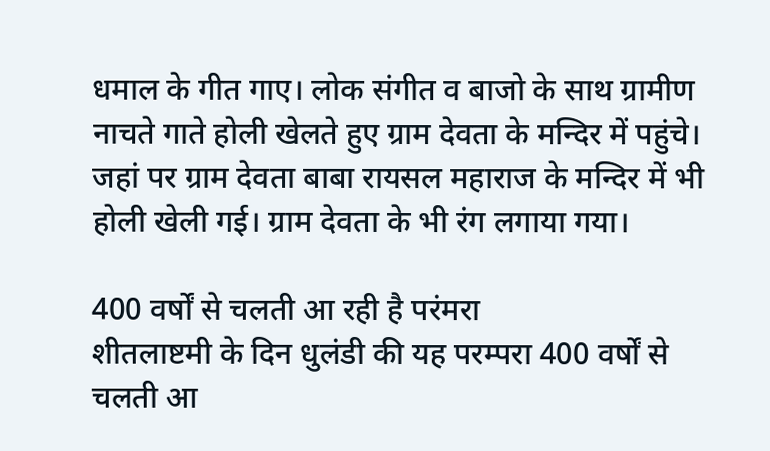धमाल के गीत गाए। लोक संगीत व बाजो के साथ ग्रामीण नाचते गाते होली खेलते हुए ग्राम देवता के मन्दिर में पहुंचे। जहां पर ग्राम देवता बाबा रायसल महाराज के मन्दिर में भी होली खेली गई। ग्राम देवता के भी रंग लगाया गया।

400 वर्षों से चलती आ रही है परंमरा
शीतलाष्टमी के दिन धुलंडी की यह परम्परा 400 वर्षों से चलती आ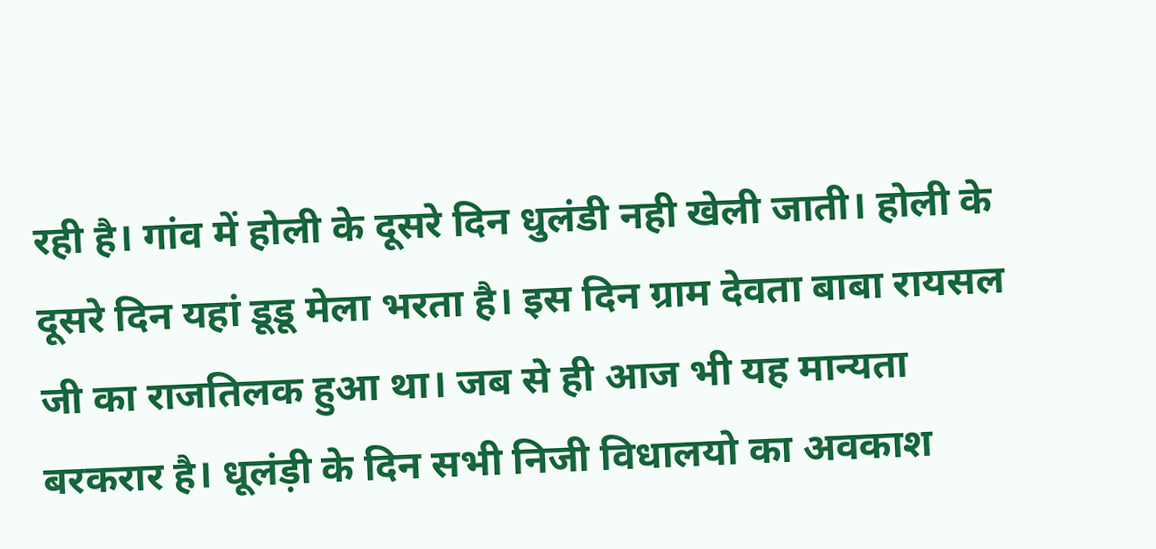रही है। गांव में होली के दूसरे दिन धुलंडी नही खेली जाती। होली के दूसरे दिन यहां डूडू मेला भरता है। इस दिन ग्राम देवता बाबा रायसल जी का राजतिलक हुआ था। जब से ही आज भी यह मान्यता बरकरार है। धूलंड़ी के दिन सभी निजी विधालयो का अवकाश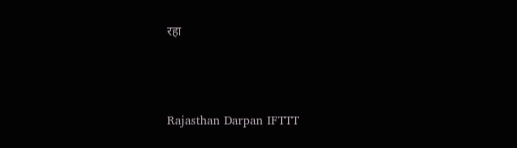रहा



Rajasthan Darpan IFTTT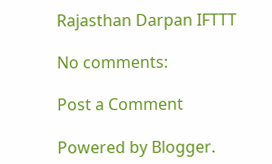Rajasthan Darpan IFTTT

No comments:

Post a Comment

Powered by Blogger.